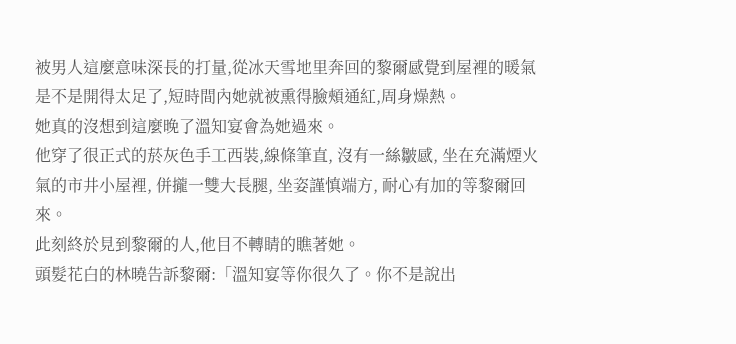被男人這麼意味深長的打量,從冰天雪地里奔回的黎爾感覺到屋裡的暖氣是不是開得太足了,短時間內她就被熏得臉頰通紅,周身燥熱。
她真的沒想到這麼晚了溫知宴會為她過來。
他穿了很正式的菸灰色手工西裝,線條筆直, 沒有一絲皺感, 坐在充滿煙火氣的市井小屋裡, 併攏一雙大長腿, 坐姿謹慎端方, 耐心有加的等黎爾回來。
此刻終於見到黎爾的人,他目不轉睛的瞧著她。
頭髮花白的林曉告訴黎爾:「溫知宴等你很久了。你不是說出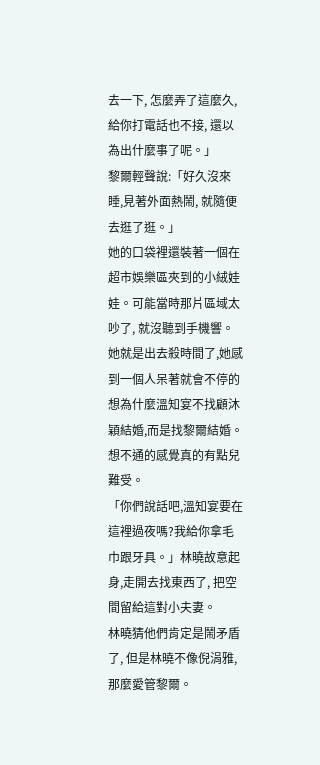去一下, 怎麼弄了這麼久,給你打電話也不接, 還以為出什麼事了呢。」
黎爾輕聲說:「好久沒來睡,見著外面熱鬧, 就隨便去逛了逛。」
她的口袋裡還裝著一個在超市娛樂區夾到的小絨娃娃。可能當時那片區域太吵了, 就沒聽到手機響。
她就是出去殺時間了,她感到一個人呆著就會不停的想為什麼溫知宴不找顧沐穎結婚,而是找黎爾結婚。
想不通的感覺真的有點兒難受。
「你們說話吧,溫知宴要在這裡過夜嗎?我給你拿毛巾跟牙具。」林曉故意起身,走開去找東西了, 把空間留給這對小夫妻。
林曉猜他們肯定是鬧矛盾了, 但是林曉不像倪涓雅,那麼愛管黎爾。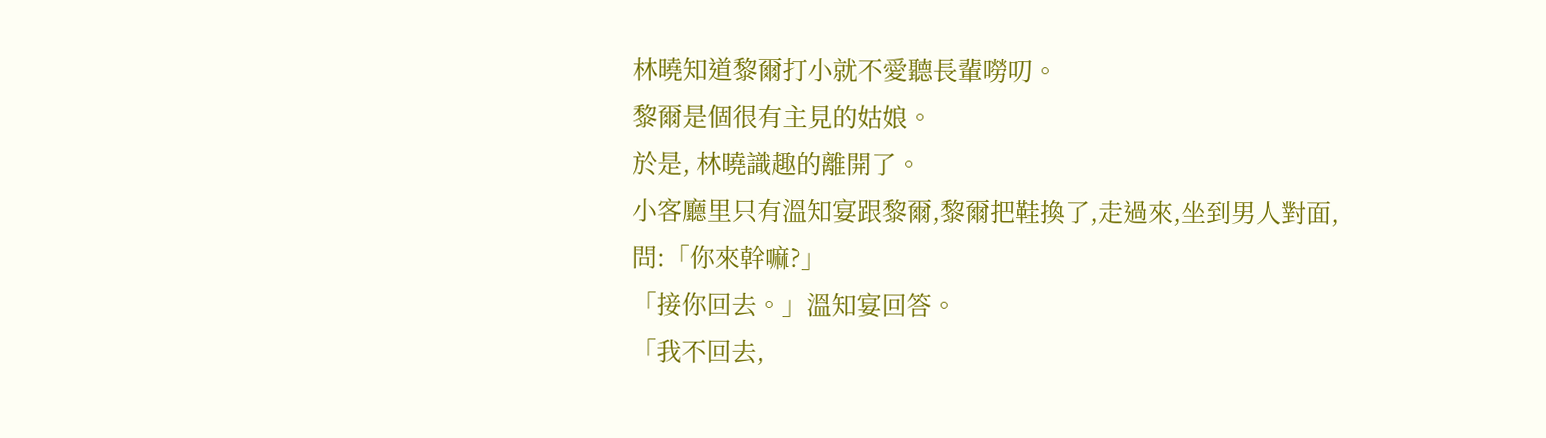林曉知道黎爾打小就不愛聽長輩嘮叨。
黎爾是個很有主見的姑娘。
於是, 林曉識趣的離開了。
小客廳里只有溫知宴跟黎爾,黎爾把鞋換了,走過來,坐到男人對面,問:「你來幹嘛?」
「接你回去。」溫知宴回答。
「我不回去,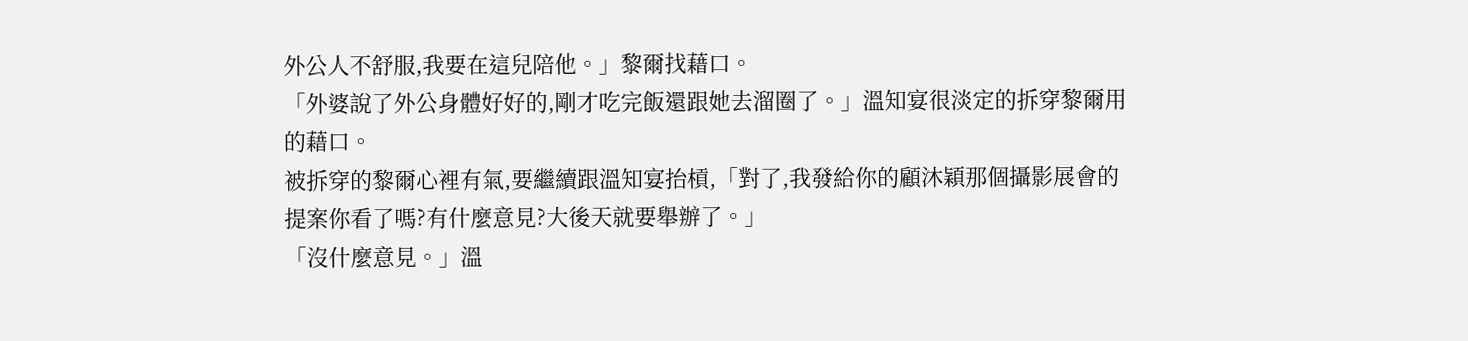外公人不舒服,我要在這兒陪他。」黎爾找藉口。
「外婆說了外公身體好好的,剛才吃完飯還跟她去溜圈了。」溫知宴很淡定的拆穿黎爾用的藉口。
被拆穿的黎爾心裡有氣,要繼續跟溫知宴抬槓,「對了,我發給你的顧沐穎那個攝影展會的提案你看了嗎?有什麼意見?大後天就要舉辦了。」
「沒什麼意見。」溫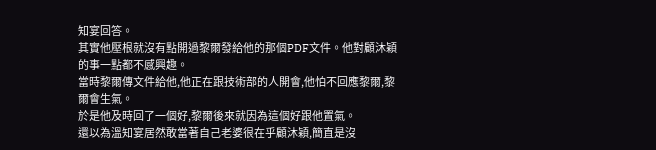知宴回答。
其實他壓根就沒有點開過黎爾發給他的那個PDF文件。他對顧沐穎的事一點都不感興趣。
當時黎爾傳文件給他,他正在跟技術部的人開會,他怕不回應黎爾,黎爾會生氣。
於是他及時回了一個好,黎爾後來就因為這個好跟他置氣。
還以為溫知宴居然敢當著自己老婆很在乎顧沐穎,簡直是沒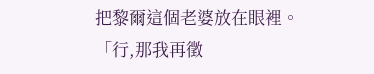把黎爾這個老婆放在眼裡。
「行,那我再徵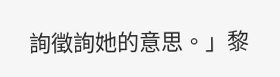詢徵詢她的意思。」黎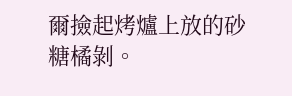爾撿起烤爐上放的砂糖橘剝。